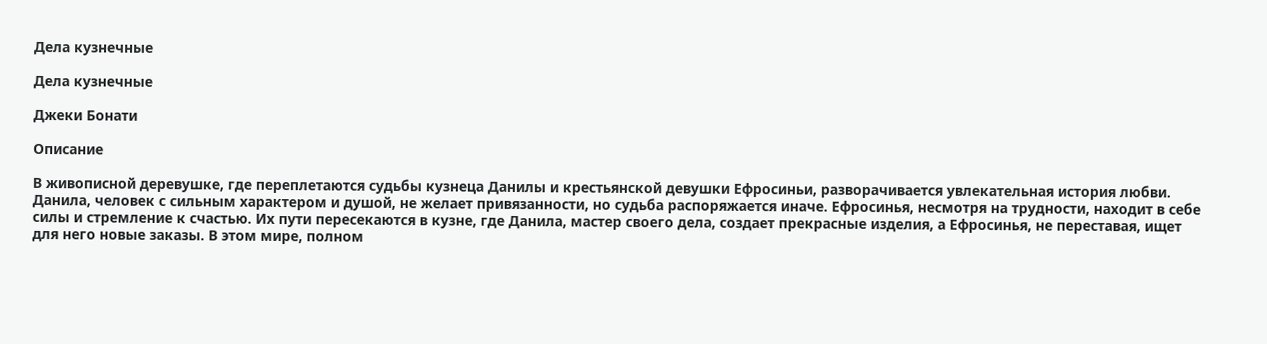Дела кузнечные

Дела кузнечные

Джеки Бонати

Описание

В живописной деревушке, где переплетаются судьбы кузнеца Данилы и крестьянской девушки Ефросиньи, разворачивается увлекательная история любви. Данила, человек с сильным характером и душой, не желает привязанности, но судьба распоряжается иначе. Ефросинья, несмотря на трудности, находит в себе силы и стремление к счастью. Их пути пересекаются в кузне, где Данила, мастер своего дела, создает прекрасные изделия, а Ефросинья, не переставая, ищет для него новые заказы. В этом мире, полном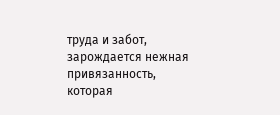труда и забот, зарождается нежная привязанность, которая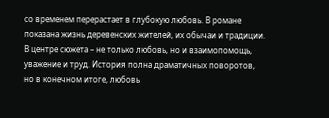со временем перерастает в глубокую любовь. В романе показана жизнь деревенских жителей, их обычаи и традиции. В центре сюжета – не только любовь, но и взаимопомощь, уважение и труд. История полна драматичных поворотов, но в конечном итоге, любовь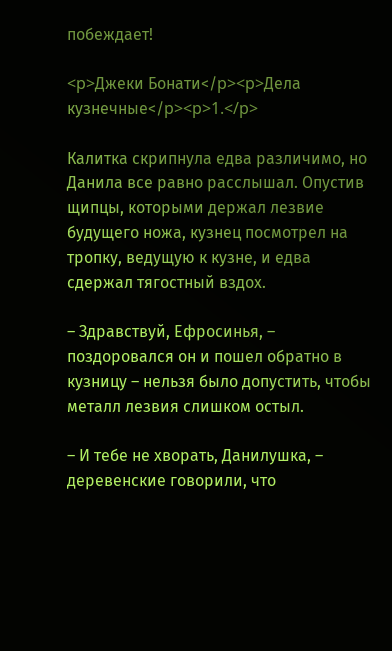побеждает!

<p>Джеки Бонати</p><p>Дела кузнечные</p><p>1.</p>

Калитка скрипнула едва различимо, но Данила все равно расслышал. Опустив щипцы, которыми держал лезвие будущего ножа, кузнец посмотрел на тропку, ведущую к кузне, и едва сдержал тягостный вздох.

– Здравствуй, Ефросинья, – поздоровался он и пошел обратно в кузницу – нельзя было допустить, чтобы металл лезвия слишком остыл.

– И тебе не хворать, Данилушка, – деревенские говорили, что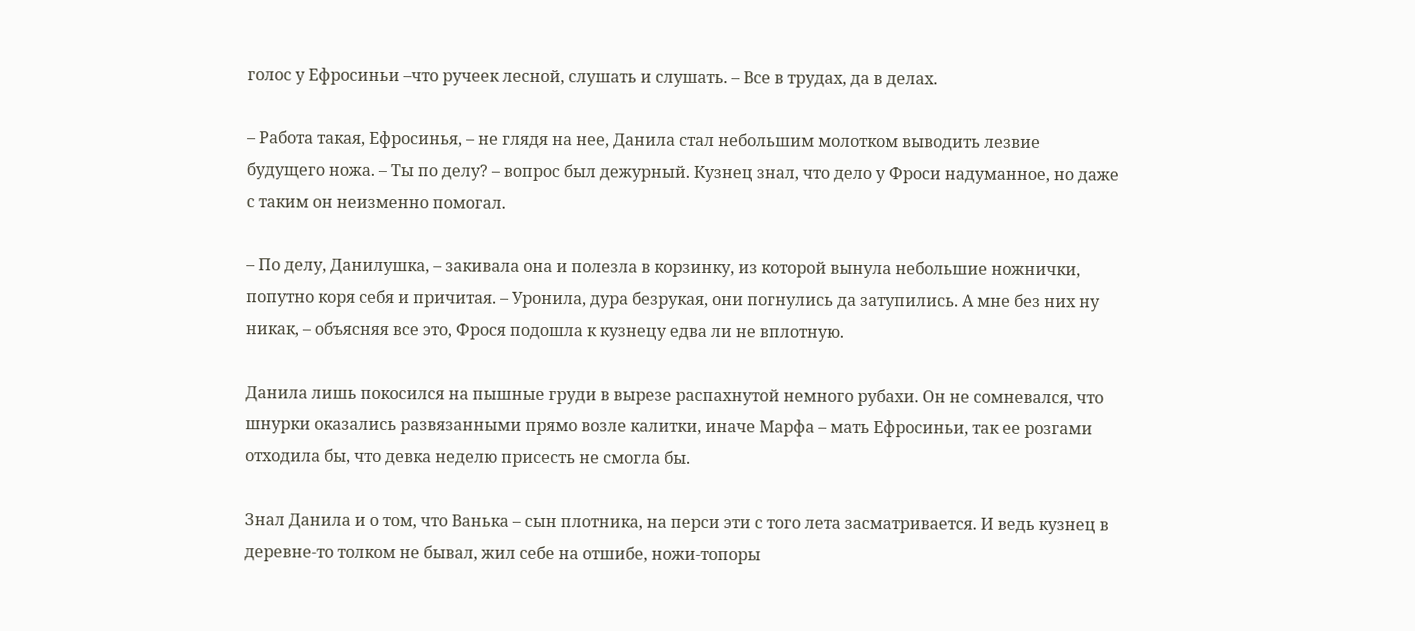голос у Ефросиньи –что ручеек лесной, слушать и слушать. – Все в трудах, да в делах.

– Работа такая, Ефросинья, – не глядя на нее, Данила стал небольшим молотком выводить лезвие будущего ножа. – Ты по делу? – вопрос был дежурный. Кузнец знал, что дело у Фроси надуманное, но даже с таким он неизменно помогал.

– По делу, Данилушка, – закивала она и полезла в корзинку, из которой вынула небольшие ножнички, попутно коря себя и причитая. – Уронила, дура безрукая, они погнулись да затупились. А мне без них ну никак, – объясняя все это, Фрося подошла к кузнецу едва ли не вплотную.

Данила лишь покосился на пышные груди в вырезе распахнутой немного рубахи. Он не сомневался, что шнурки оказались развязанными прямо возле калитки, иначе Марфа – мать Ефросиньи, так ее розгами отходила бы, что девка неделю присесть не смогла бы.

Знал Данила и о том, что Ванька – сын плотника, на перси эти с того лета засматривается. И ведь кузнец в деревне-то толком не бывал, жил себе на отшибе, ножи-топоры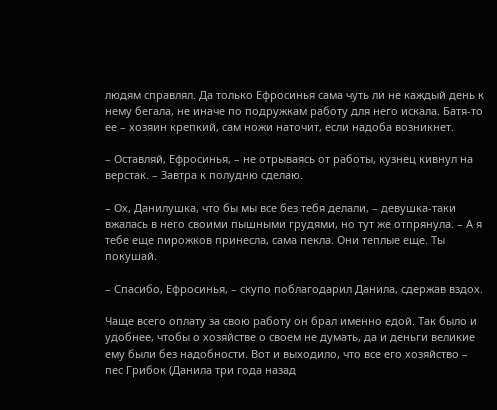людям справлял. Да только Ефросинья сама чуть ли не каждый день к нему бегала, не иначе по подружкам работу для него искала. Батя-то ее – хозяин крепкий, сам ножи наточит, если надоба возникнет.

– Оставляй, Ефросинья, – не отрываясь от работы, кузнец кивнул на верстак. – Завтра к полудню сделаю.

– Ох, Данилушка, что бы мы все без тебя делали, – девушка-таки вжалась в него своими пышными грудями, но тут же отпрянула. – А я тебе еще пирожков принесла, сама пекла. Они теплые еще. Ты покушай.

– Спасибо, Ефросинья, – скупо поблагодарил Данила, сдержав вздох.

Чаще всего оплату за свою работу он брал именно едой. Так было и удобнее, чтобы о хозяйстве о своем не думать, да и деньги великие ему были без надобности. Вот и выходило, что все его хозяйство – пес Грибок (Данила три года назад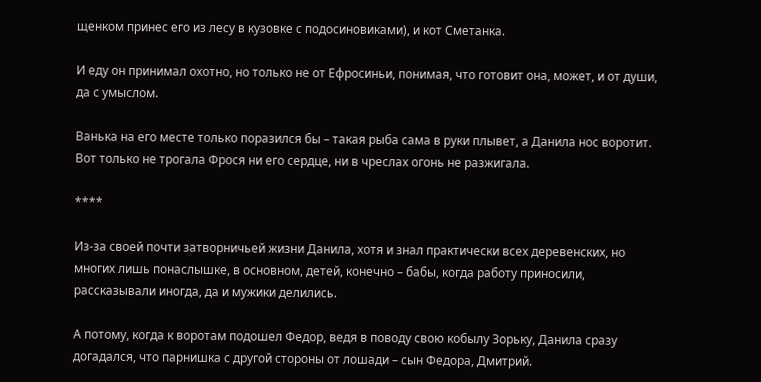щенком принес его из лесу в кузовке с подосиновиками), и кот Сметанка.

И еду он принимал охотно, но только не от Ефросиньи, понимая, что готовит она, может, и от души, да с умыслом.

Ванька на его месте только поразился бы – такая рыба сама в руки плывет, а Данила нос воротит. Вот только не трогала Фрося ни его сердце, ни в чреслах огонь не разжигала.

****

Из-за своей почти затворничьей жизни Данила, хотя и знал практически всех деревенских, но многих лишь понаслышке, в основном, детей, конечно – бабы, когда работу приносили, рассказывали иногда, да и мужики делились.

А потому, когда к воротам подошел Федор, ведя в поводу свою кобылу Зорьку, Данила сразу догадался, что парнишка с другой стороны от лошади – сын Федора, Дмитрий.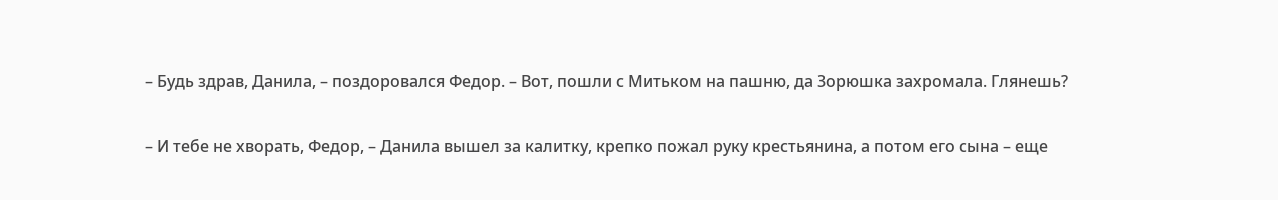– Будь здрав, Данила, – поздоровался Федор. – Вот, пошли с Митьком на пашню, да Зорюшка захромала. Глянешь?

– И тебе не хворать, Федор, – Данила вышел за калитку, крепко пожал руку крестьянина, а потом его сына – еще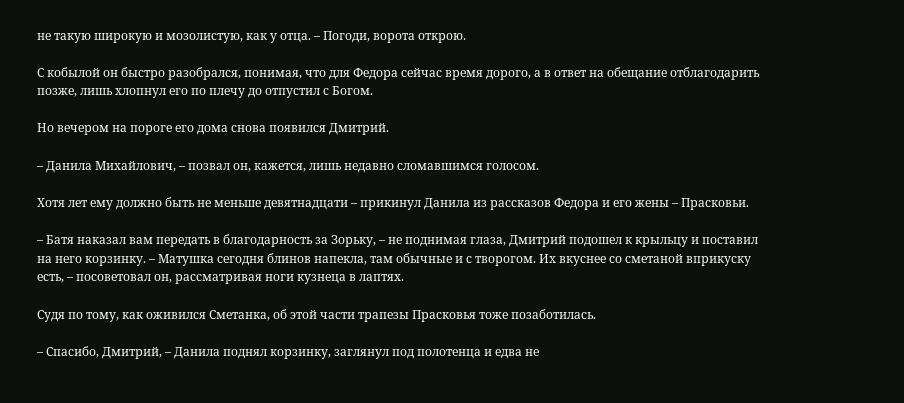не такую широкую и мозолистую, как у отца. – Погоди, ворота открою.

С кобылой он быстро разобрался, понимая, что для Федора сейчас время дорого, а в ответ на обещание отблагодарить позже, лишь хлопнул его по плечу до отпустил с Богом.

Но вечером на пороге его дома снова появился Дмитрий.

– Данила Михайлович, – позвал он, кажется, лишь недавно сломавшимся голосом.

Хотя лет ему должно быть не меньше девятнадцати – прикинул Данила из рассказов Федора и его жены – Прасковьи.

– Батя наказал вам передать в благодарность за Зорьку, – не поднимая глаза, Дмитрий подошел к крыльцу и поставил на него корзинку. – Матушка сегодня блинов напекла, там обычные и с творогом. Их вкуснее со сметаной вприкуску есть, – посоветовал он, рассматривая ноги кузнеца в лаптях.

Судя по тому, как оживился Сметанка, об этой части трапезы Прасковья тоже позаботилась.

– Спасибо, Дмитрий, – Данила поднял корзинку, заглянул под полотенца и едва не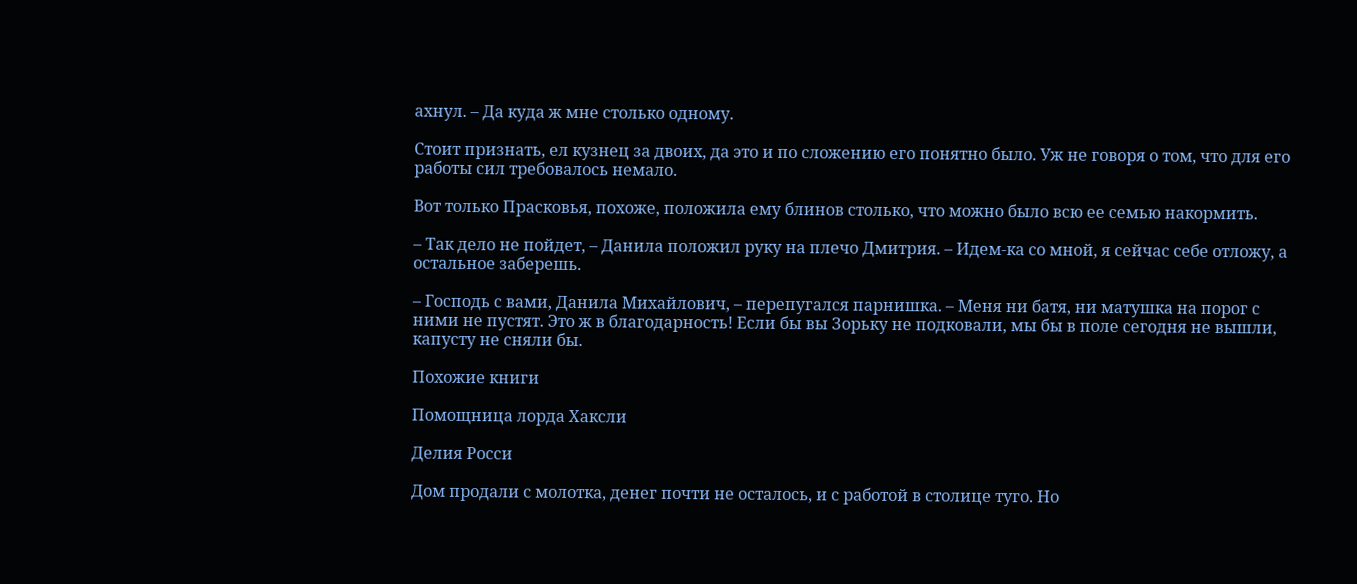ахнул. – Да куда ж мне столько одному.

Стоит признать, ел кузнец за двоих, да это и по сложению его понятно было. Уж не говоря о том, что для его работы сил требовалось немало.

Вот только Прасковья, похоже, положила ему блинов столько, что можно было всю ее семью накормить.

– Так дело не пойдет, – Данила положил руку на плечо Дмитрия. – Идем-ка со мной, я сейчас себе отложу, а остальное заберешь.

– Господь с вами, Данила Михайлович, – перепугался парнишка. – Меня ни батя, ни матушка на порог с ними не пустят. Это ж в благодарность! Если бы вы Зорьку не подковали, мы бы в поле сегодня не вышли, капусту не сняли бы.

Похожие книги

Помощница лорда Хаксли

Делия Росси

Дом продали с молотка, денег почти не осталось, и с работой в столице туго. Но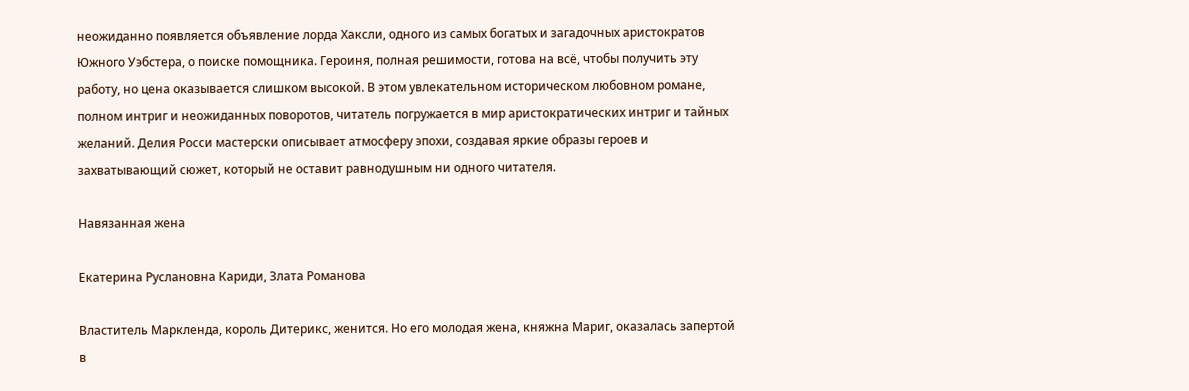неожиданно появляется объявление лорда Хаксли, одного из самых богатых и загадочных аристократов Южного Уэбстера, о поиске помощника. Героиня, полная решимости, готова на всё, чтобы получить эту работу, но цена оказывается слишком высокой. В этом увлекательном историческом любовном романе, полном интриг и неожиданных поворотов, читатель погружается в мир аристократических интриг и тайных желаний. Делия Росси мастерски описывает атмосферу эпохи, создавая яркие образы героев и захватывающий сюжет, который не оставит равнодушным ни одного читателя.

Навязанная жена

Екатерина Руслановна Кариди, Злата Романова

Властитель Маркленда, король Дитерикс, женится. Но его молодая жена, княжна Мариг, оказалась запертой в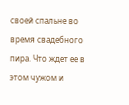своей спальне во время свадебного пира. Что ждет ее в этом чужом и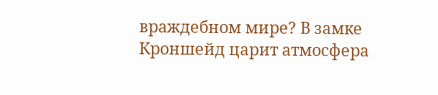враждебном мире? В замке Кроншейд царит атмосфера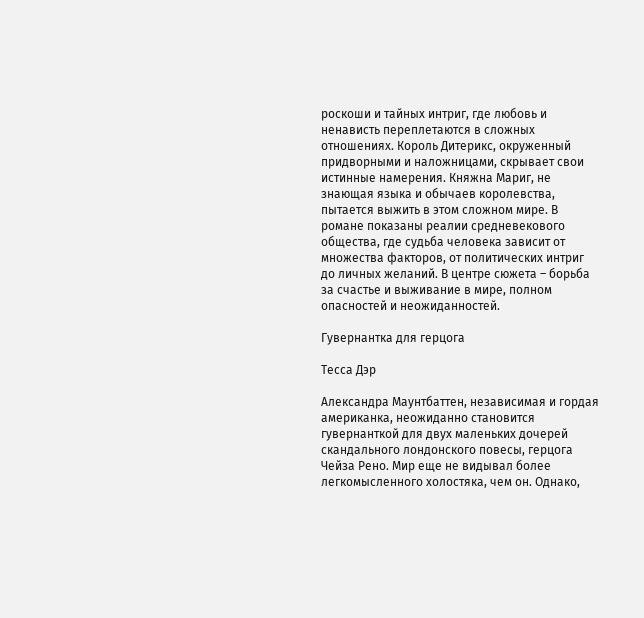роскоши и тайных интриг, где любовь и ненависть переплетаются в сложных отношениях. Король Дитерикс, окруженный придворными и наложницами, скрывает свои истинные намерения. Княжна Мариг, не знающая языка и обычаев королевства, пытается выжить в этом сложном мире. В романе показаны реалии средневекового общества, где судьба человека зависит от множества факторов, от политических интриг до личных желаний. В центре сюжета – борьба за счастье и выживание в мире, полном опасностей и неожиданностей.

Гувернантка для герцога

Тесса Дэр

Александра Маунтбаттен, независимая и гордая американка, неожиданно становится гувернанткой для двух маленьких дочерей скандального лондонского повесы, герцога Чейза Рено. Мир еще не видывал более легкомысленного холостяка, чем он. Однако,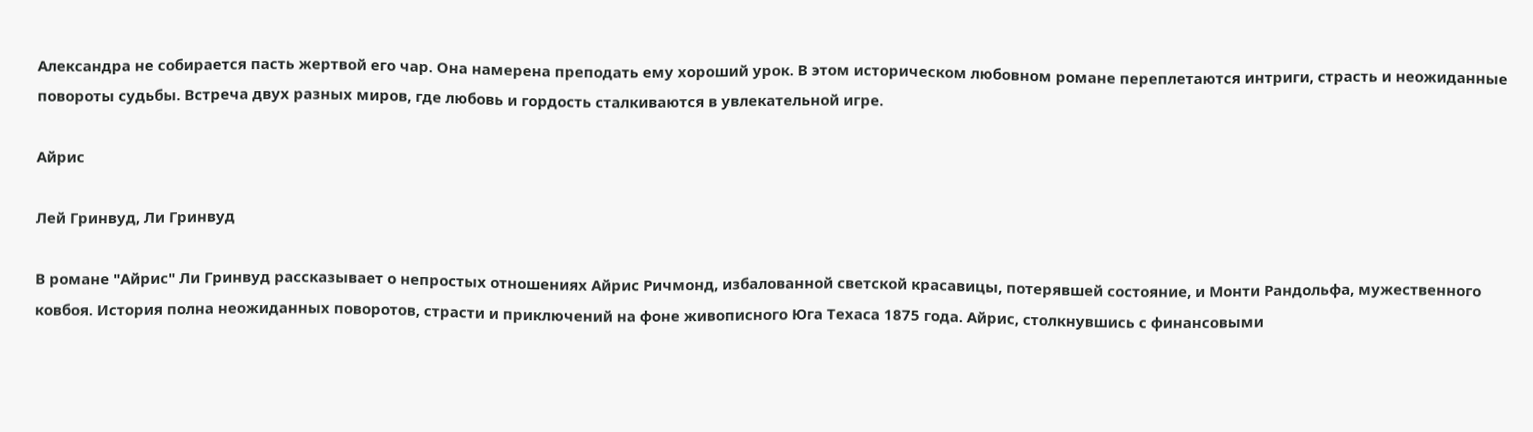Александра не собирается пасть жертвой его чар. Она намерена преподать ему хороший урок. В этом историческом любовном романе переплетаются интриги, страсть и неожиданные повороты судьбы. Встреча двух разных миров, где любовь и гордость сталкиваются в увлекательной игре.

Айрис

Лей Гринвуд, Ли Гринвуд

В романе "Айрис" Ли Гринвуд рассказывает о непростых отношениях Айрис Ричмонд, избалованной светской красавицы, потерявшей состояние, и Монти Рандольфа, мужественного ковбоя. История полна неожиданных поворотов, страсти и приключений на фоне живописного Юга Техаса 1875 года. Айрис, столкнувшись с финансовыми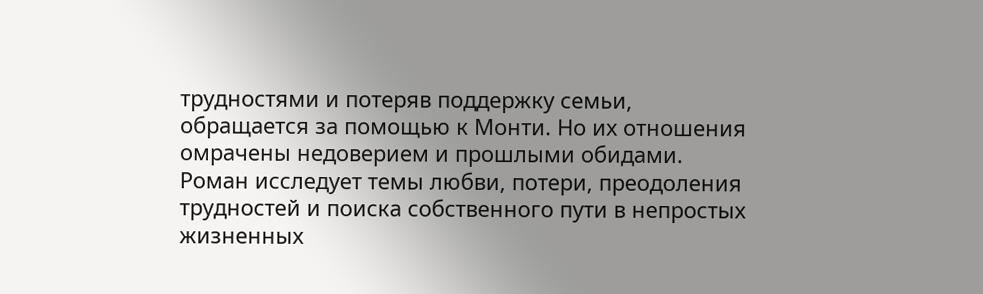трудностями и потеряв поддержку семьи, обращается за помощью к Монти. Но их отношения омрачены недоверием и прошлыми обидами. Роман исследует темы любви, потери, преодоления трудностей и поиска собственного пути в непростых жизненных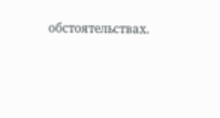обстоятельствах.